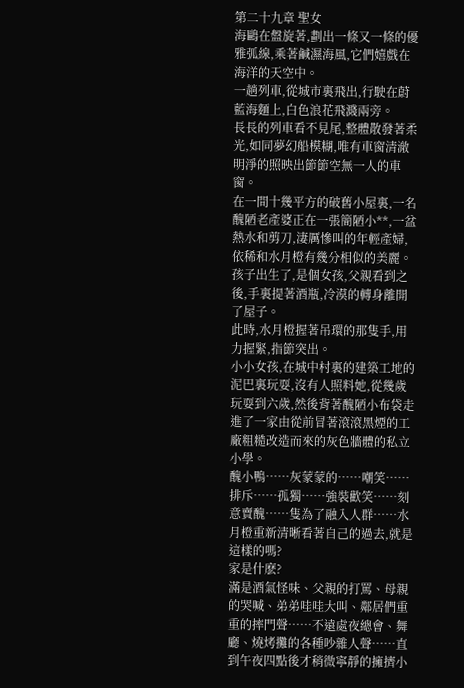第二十九章 聖女
海鷗在盤旋著,劃出一條又一條的優雅弧線,乘著鹹濕海風,它們嬉戲在海洋的天空中。
一趟列車,從城市裏飛出,行駛在蔚藍海麵上,白色浪花飛濺兩旁。
長長的列車看不見尾,整體散發著柔光,如同夢幻船模糊,唯有車窗清澈明淨的照映出節節空無一人的車窗。
在一間十幾平方的破舊小屋裏,一名醜陋老產婆正在一張簡陋小**,一盆熱水和剪刀,淒厲慘叫的年輕產婦,依稀和水月橙有幾分相似的美麗。
孩子出生了,是個女孩,父親看到之後,手裏提著酒瓶,冷漠的轉身離開了屋子。
此時,水月橙握著吊環的那隻手,用力握緊,指節突出。
小小女孩,在城中村裏的建築工地的泥巴裏玩耍,沒有人照料她,從幾歲玩耍到六歲,然後背著醜陋小布袋走進了一家由從前冒著滾滾黑煙的工廠粗糙改造而來的灰色牆體的私立小學。
醜小鴨……灰蒙蒙的……嘲笑……排斥……孤獨……強裝歡笑……刻意賣醜……隻為了融入人群……水月橙重新清晰看著自己的過去,就是這樣的嗎?
家是什麽?
滿是酒氣怪味、父親的打罵、母親的哭喊、弟弟哇哇大叫、鄰居們重重的摔門聲……不遠處夜總會、舞廳、燒烤攤的各種吵雜人聲……直到午夜四點後才稍微寧靜的擁擠小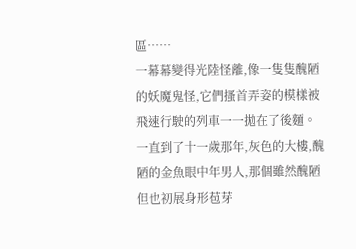區……
一幕幕變得光陸怪離,像一隻隻醜陋的妖魔鬼怪,它們搔首弄姿的模樣被飛速行駛的列車一一拋在了後麵。
一直到了十一歲那年,灰色的大樓,醜陋的金魚眼中年男人,那個雖然醜陋但也初展身形苞芽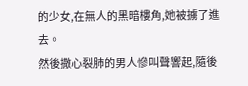的少女,在無人的黑暗樓角,她被擄了進去。
然後撒心裂肺的男人慘叫聲響起,隨後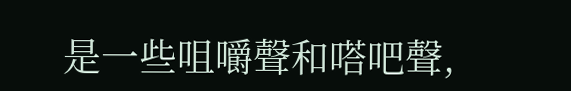是一些咀嚼聲和嗒吧聲,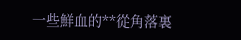一些鮮血的**從角落裏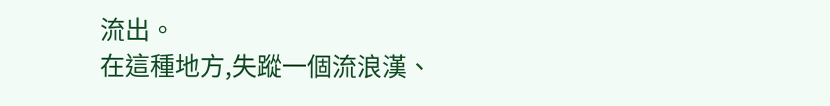流出。
在這種地方,失蹤一個流浪漢、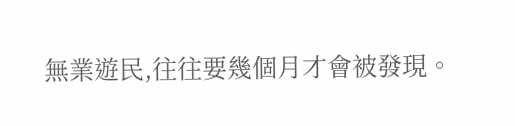無業遊民,往往要幾個月才會被發現。